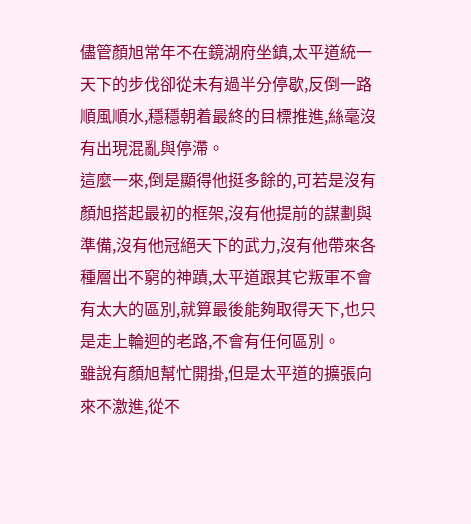儘管顏旭常年不在鏡湖府坐鎮,太平道統一天下的步伐卻從未有過半分停歇,反倒一路順風順水,穩穩朝着最終的目標推進,絲毫沒有出現混亂與停滯。
這麼一來,倒是顯得他挺多餘的,可若是沒有顏旭搭起最初的框架,沒有他提前的謀劃與準備,沒有他冠絕天下的武力,沒有他帶來各種層出不窮的神蹟,太平道跟其它叛軍不會有太大的區別,就算最後能夠取得天下,也只
是走上輪迴的老路,不會有任何區別。
雖說有顏旭幫忙開掛,但是太平道的擴張向來不激進,從不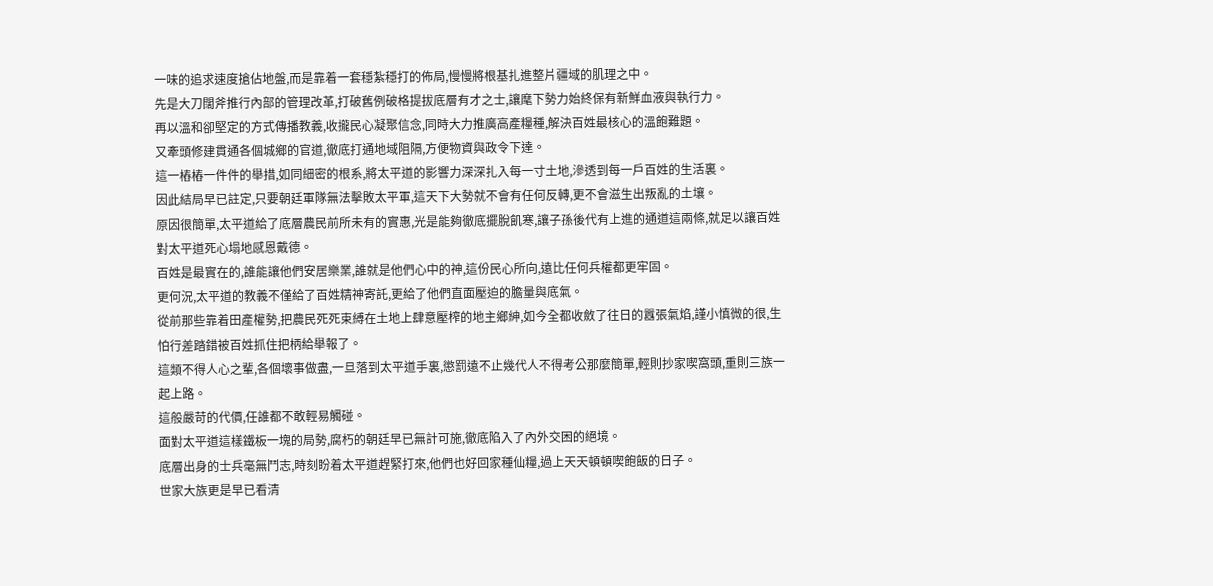一味的追求速度搶佔地盤,而是靠着一套穩紮穩打的佈局,慢慢將根基扎進整片疆域的肌理之中。
先是大刀闊斧推行內部的管理改革,打破舊例破格提拔底層有才之士,讓麾下勢力始終保有新鮮血液與執行力。
再以溫和卻堅定的方式傳播教義,收攏民心凝聚信念,同時大力推廣高產糧種,解決百姓最核心的溫飽難題。
又牽頭修建貫通各個城鄉的官道,徹底打通地域阻隔,方便物資與政令下達。
這一樁樁一件件的舉措,如同細密的根系,將太平道的影響力深深扎入每一寸土地,滲透到每一戶百姓的生活裏。
因此結局早已註定,只要朝廷軍隊無法擊敗太平軍,這天下大勢就不會有任何反轉,更不會滋生出叛亂的土壤。
原因很簡單,太平道給了底層農民前所未有的實惠,光是能夠徹底擺脫飢寒,讓子孫後代有上進的通道這兩條,就足以讓百姓對太平道死心塌地感恩戴德。
百姓是最實在的,誰能讓他們安居樂業,誰就是他們心中的神,這份民心所向,遠比任何兵權都更牢固。
更何況,太平道的教義不僅給了百姓精神寄託,更給了他們直面壓迫的膽量與底氣。
從前那些靠着田產權勢,把農民死死束縛在土地上肆意壓榨的地主鄉紳,如今全都收斂了往日的囂張氣焰,謹小慎微的很,生怕行差踏錯被百姓抓住把柄給舉報了。
這類不得人心之輩,各個壞事做盡,一旦落到太平道手裏,懲罰遠不止幾代人不得考公那麼簡單,輕則抄家喫窩頭,重則三族一起上路。
這般嚴苛的代價,任誰都不敢輕易觸碰。
面對太平道這樣鐵板一塊的局勢,腐朽的朝廷早已無計可施,徹底陷入了內外交困的絕境。
底層出身的士兵毫無鬥志,時刻盼着太平道趕緊打來,他們也好回家種仙糧,過上天天頓頓喫飽飯的日子。
世家大族更是早已看清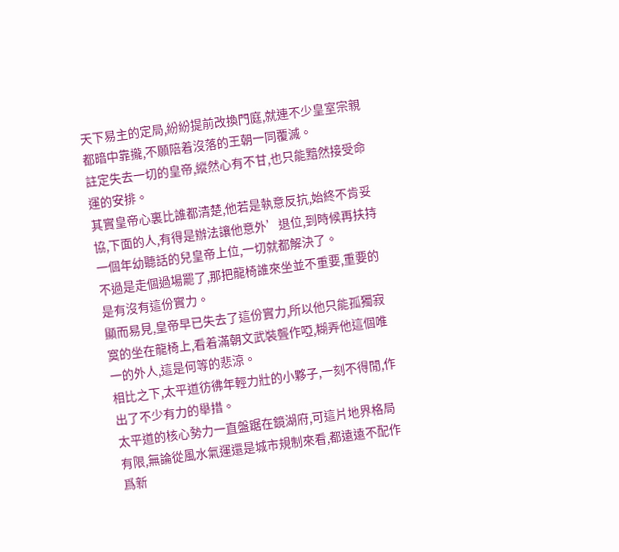天下易主的定局,紛紛提前改換門庭,就連不少皇室宗親都暗中靠攏,不願陪着沒落的王朝一同覆滅。
註定失去一切的皇帝,縱然心有不甘,也只能黯然接受命運的安排。
其實皇帝心裏比誰都清楚,他若是執意反抗,始終不肯妥協,下面的人,有得是辦法讓他意外’退位,到時候再扶持一個年幼聽話的兒皇帝上位,一切就都解決了。
不過是走個過場罷了,那把龍椅誰來坐並不重要,重要的是有沒有這份實力。
顯而易見,皇帝早已失去了這份實力,所以他只能孤獨寂寞的坐在龍椅上,看着滿朝文武裝聾作啞,糊弄他這個唯一的外人,這是何等的悲涼。
相比之下,太平道彷彿年輕力壯的小夥子,一刻不得閒,作出了不少有力的舉措。
太平道的核心勢力一直盤踞在鏡湖府,可這片地界格局有限,無論從風水氣運還是城市規制來看,都遠遠不配作爲新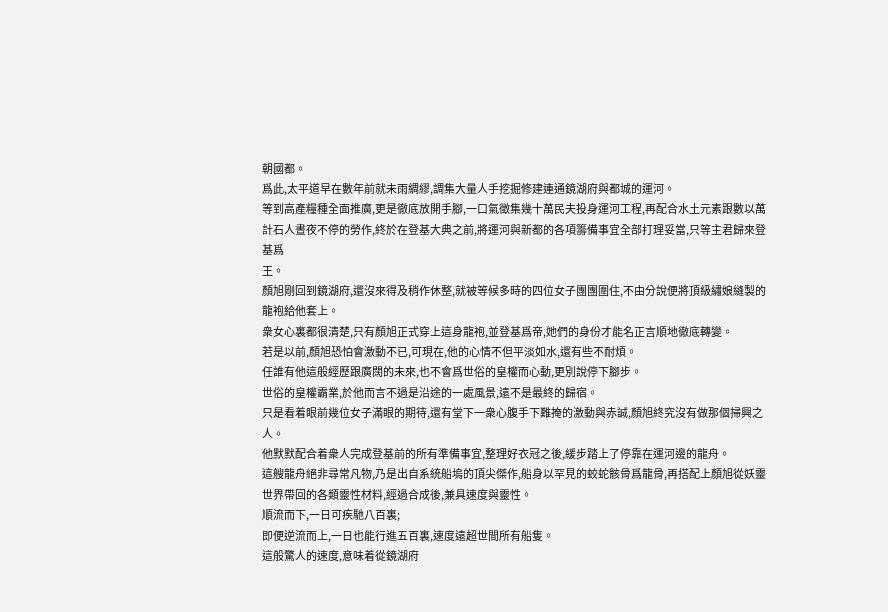朝國都。
爲此,太平道早在數年前就未雨綢繆,調集大量人手挖掘修建連通鏡湖府與都城的運河。
等到高產糧種全面推廣,更是徹底放開手腳,一口氣徵集幾十萬民夫投身運河工程,再配合水土元素跟數以萬計石人晝夜不停的勞作,終於在登基大典之前,將運河與新都的各項籌備事宜全部打理妥當,只等主君歸來登基爲
王。
顏旭剛回到鏡湖府,還沒來得及稍作休整,就被等候多時的四位女子團團圍住,不由分說便將頂級繡娘縫製的龍袍給他套上。
衆女心裏都很清楚,只有顏旭正式穿上這身龍袍,並登基爲帝,她們的身份才能名正言順地徹底轉變。
若是以前,顏旭恐怕會激動不已,可現在,他的心情不但平淡如水,還有些不耐煩。
任誰有他這般經歷跟廣闊的未來,也不會爲世俗的皇權而心動,更別說停下腳步。
世俗的皇權霸業,於他而言不過是沿途的一處風景,遠不是最終的歸宿。
只是看着眼前幾位女子滿眼的期待,還有堂下一衆心腹手下難掩的激動與赤誠,顏旭終究沒有做那個掃興之人。
他默默配合着衆人完成登基前的所有準備事宜,整理好衣冠之後,緩步踏上了停靠在運河邊的龍舟。
這艘龍舟絕非尋常凡物,乃是出自系統船塢的頂尖傑作,船身以罕見的蛟蛇骸骨爲龍骨,再搭配上顏旭從妖靈世界帶回的各類靈性材料,經過合成後,兼具速度與靈性。
順流而下,一日可疾馳八百裏;
即便逆流而上,一日也能行進五百裏,速度遠超世間所有船隻。
這般驚人的速度,意味着從鏡湖府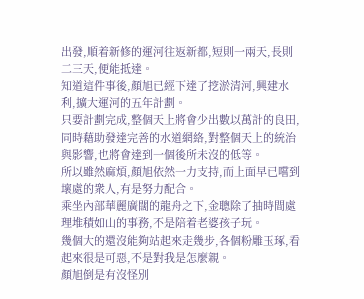出發,順着新修的運河往返新都,短則一兩天,長則二三天,便能抵達。
知道這件事後,顏旭已經下達了挖淤清河,興建水利,擴大運河的五年計劃。
只要計劃完成,整個天上將會少出數以萬計的良田,同時藉助發達完善的水道網絡,對整個天上的統治與影響,也將會達到一個後所未沒的低等。
所以雖然麻煩,顏旭依然一力支持,而上面早已嚐到壞處的衆人,有是努力配合。
乘坐內部華麗廣闊的龍舟之下,金聰除了抽時間處理堆積如山的事務,不是陪着老婆孩子玩。
幾個大的還沒能夠站起來走幾步,各個粉雕玉琢,看起來很是可惡,不是對我是怎麼親。
顏旭倒是有沒怪別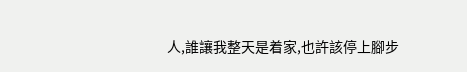人,誰讓我整天是着家,也許該停上腳步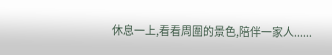休息一上,看看周圍的景色,陪伴一家人......